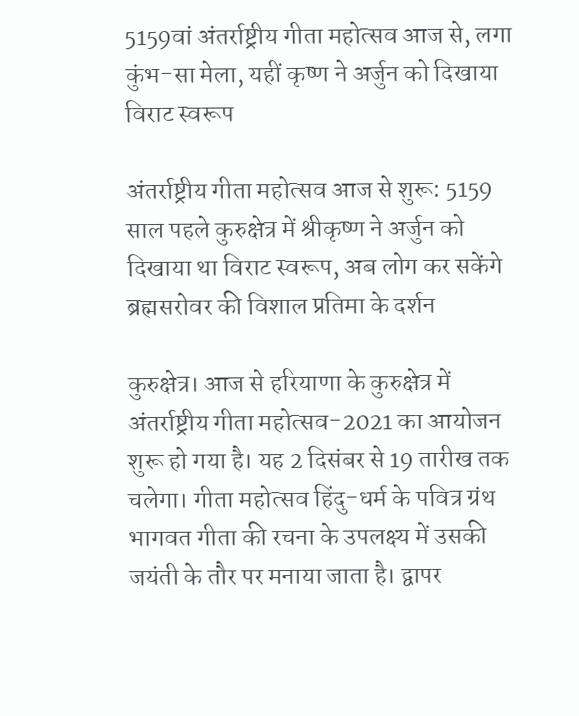5159वां अंतर्राष्ट्रीय गीता महोत्सव आज से, लगा कुंभ-सा मेला, यहीं कृष्ण ने अर्जुन को दिखाया विराट स्वरूप

अंतर्राष्ट्रीय गीता महोत्सव आज से शुरू: 5159 साल पहले कुरुक्षेत्र में श्रीकृष्ण ने अर्जुन को दिखाया था विराट स्वरूप, अब लोग कर सकेंगे ब्रह्मसरोवर की विशाल प्रतिमा के दर्शन

कुरुक्षेत्र। आज से हरियाणा के कुरुक्षेत्र में अंतर्राष्ट्रीय गीता महोत्सव-2021 का आयोजन शुरू हो गया है। यह 2 दिसंबर से 19 तारीख तक चलेगा। गीता महोत्सव हिंदु-धर्म के पवित्र ग्रंथ भागवत गीता की रचना के उपलक्ष्य में उसकी जयंती के तौर पर मनाया जाता है। द्वापर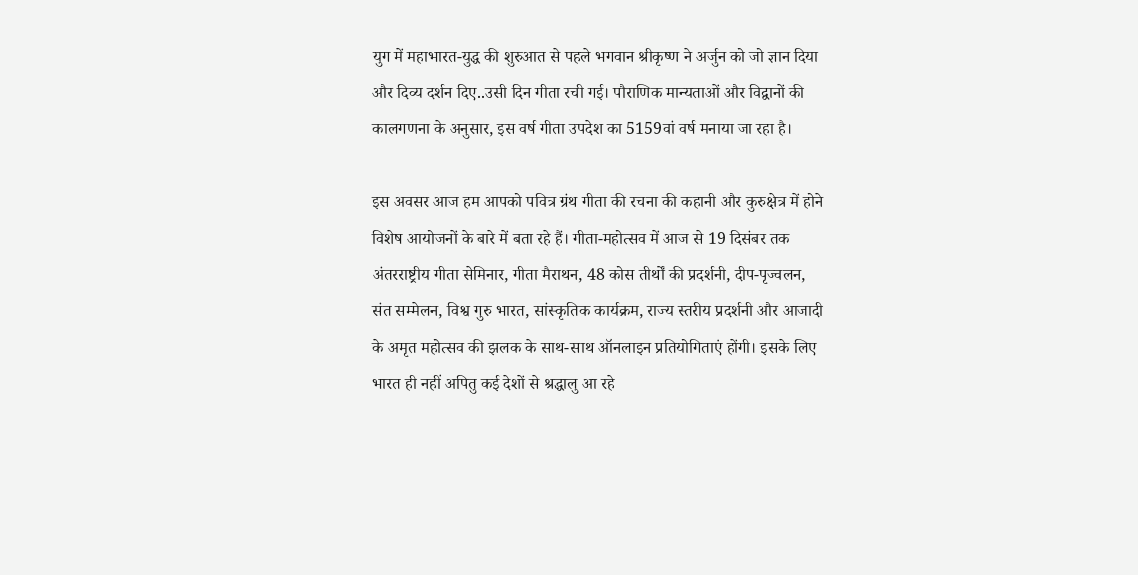युग में महाभारत-युद्ध की शुरुआत से पहले भगवान श्रीकृष्ण ने अर्जुन को जो ज्ञान दिया और दिव्य दर्शन दिए..उसी दिन गीता रची गई। पौराणिक मान्यताओं और विद्वानों की कालगणना के अनुसार, इस वर्ष गीता उपदेश का 5159वां वर्ष मनाया जा रहा है।

इस अवसर आज हम आपको पवित्र ग्रंथ गीता की रचना की कहानी और कुरुक्षेत्र में होने विशेष आयोजनों के बारे में बता रहे हैं। गीता-महोत्सव में आज से 19 दिसंबर तक अंतरराष्ट्रीय गीता सेमिनार, गीता मैराथन, 48 कोस तीर्थों की प्रदर्शनी, दीप-पृज्वलन, संत सम्मेलन, विश्व गुरु भारत, सांस्कृतिक कार्यक्रम, राज्य स्तरीय प्रदर्शनी और आजादी के अमृत महोत्सव की झलक के साथ-साथ ऑनलाइन प्रतियोगिताएं होंगी। इसके लिए भारत ही नहीं अपितु कई देशों से श्रद्धालु आ रहे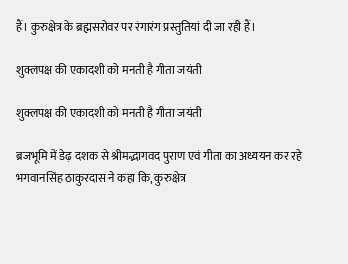हैं। कुरुक्षेत्र के ब्रह्मसरोवर पर रंगारंग प्रस्तुतियां दी जा रही हैं।

शुक्लपक्ष की एकादशी को मनती है गीता जयंती

शुक्लपक्ष की एकादशी को मनती है गीता जयंती

ब्रजभूमि में डेढ़ दशक से श्रीमद्भागवद पुराण एवं गीता का अध्ययन कर रहे भगवानसिंह ठाकुरदास ने कहा कि, कुरुक्षेत्र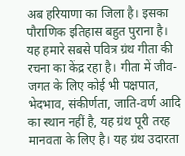अब हरियाणा का जिला है। इसका पौराणिक इतिहास बहुत पुराना है। यह हमारे सबसे पवित्र ग्रंथ गीता की रचना का केंद्र रहा है। गीता में जीव-जगत के लिए कोई भी पक्षपात, भेदभाव, संकीर्णता, जाति-वर्ण आदि का स्थान नहीं है, यह ग्रंथ पूरी तरह मानवता के लिए है। यह ग्रंथ उदारता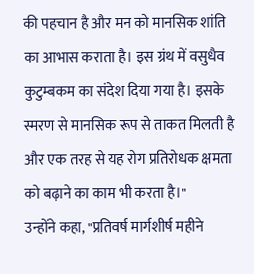की पहचान है और मन को मानसिक शांति का आभास कराता है। इस ग्रंथ में वसुधैव कुटुम्बकम का संदेश दिया गया है। इसके स्मरण से मानसिक रूप से ताकत मिलती है और एक तरह से यह रोग प्रतिरोधक क्षमता को बढ़ाने का काम भी करता है।"
उन्होंने कहा, "प्रतिवर्ष मार्गशीर्ष महीने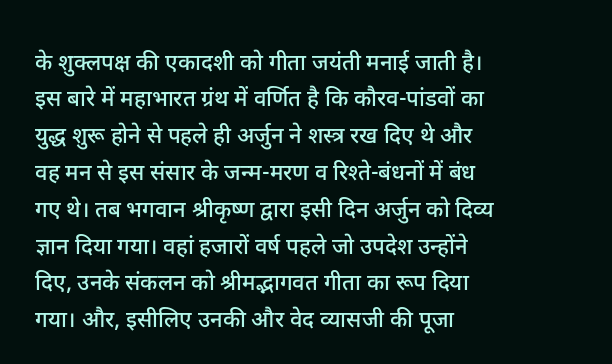के शुक्लपक्ष की एकादशी को गीता जयंती मनाई जाती है। इस बारे में महाभारत ग्रंथ में वर्णित है कि कौरव-पांडवों का युद्ध शुरू होने से पहले ही अर्जुन ने शस्त्र रख दिए थे और वह मन से इस संसार के जन्म-मरण व रिश्ते-बंधनों में बंध गए थे। तब भगवान श्रीकृष्ण द्वारा इसी दिन अर्जुन को दिव्य ज्ञान दिया गया। वहां हजारों वर्ष पहले जो उपदेश उन्होंने दिए, उनके संकलन को श्रीमद्भागवत गीता का रूप दिया गया। और, इसीलिए उनकी और वेद व्यासजी की पूजा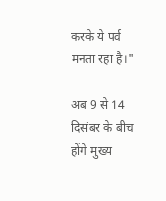करके ये पर्व मनता रहा है।"

अब 9 से 14 दिसंबर के बीच होंगे मुख्य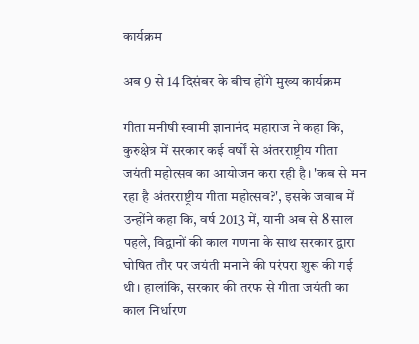कार्यक्रम

अब 9 से 14 दिसंबर के बीच होंगे मुख्य कार्यक्रम

गीता मनीषी स्वामी ज्ञानानंद महाराज ने कहा कि, कुरुक्षेत्र में सरकार कई वर्षों से अंतरराष्ट्रीय गीता जयंती महोत्सव का आयोजन करा रही है। 'कब से मन रहा है अंतरराष्ट्रीय गीता महोत्सव?', इसके जवाब में उन्होंने कहा कि, वर्ष 2013 में, यानी अब से 8 साल पहले, विद्वानों की काल गणना के साथ सरकार द्वारा घोषित तौर पर जयंती मनाने की परंपरा शुरू की गई थी। हालांकि, सरकार की तरफ से गीता जयंती का काल निर्धारण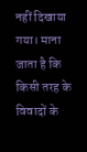नहीं दिखाया गया। माना जाता है कि किसी तरह के विवादों के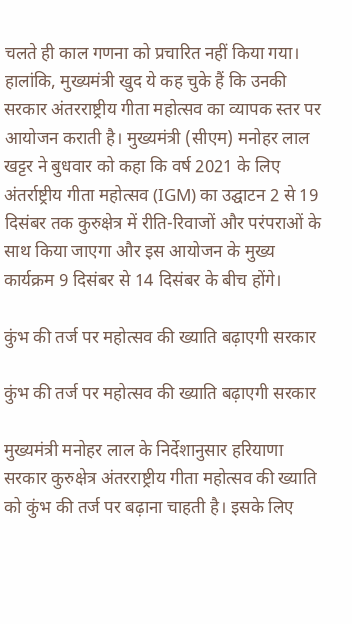चलते ही काल गणना को प्रचारित नहीं किया गया। हालांकि, मुख्यमंत्री खुद ये कह चुके हैं कि उनकी सरकार अंतरराष्ट्रीय गीता महोत्सव का व्यापक स्तर पर आयोजन कराती है। मुख्यमंत्री (सीएम) मनोहर लाल खट्टर ने बुधवार को कहा कि वर्ष 2021 के लिए अंतर्राष्ट्रीय गीता महोत्सव (IGM) का उद्घाटन 2 से 19 दिसंबर तक कुरुक्षेत्र में रीति-रिवाजों और परंपराओं के साथ किया जाएगा और इस आयोजन के मुख्य कार्यक्रम 9 दिसंबर से 14 दिसंबर के बीच होंगे।

कुंभ की तर्ज पर महोत्सव की ख्याति बढ़ाएगी सरकार

कुंभ की तर्ज पर महोत्सव की ख्याति बढ़ाएगी सरकार

मुख्यमंत्री मनोहर लाल के निर्देशानुसार हरियाणा सरकार कुरुक्षेत्र अंतरराष्ट्रीय गीता महोत्सव की ख्याति को कुंभ की तर्ज पर बढ़ाना चाहती है। इसके लिए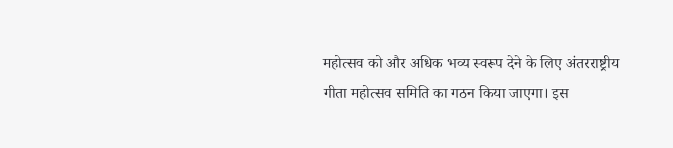महोत्सव को और अधिक भव्य स्वरूप देने के लिए अंतरराष्ट्रीय गीता महोत्सव समिति का गठन किया जाएगा। इस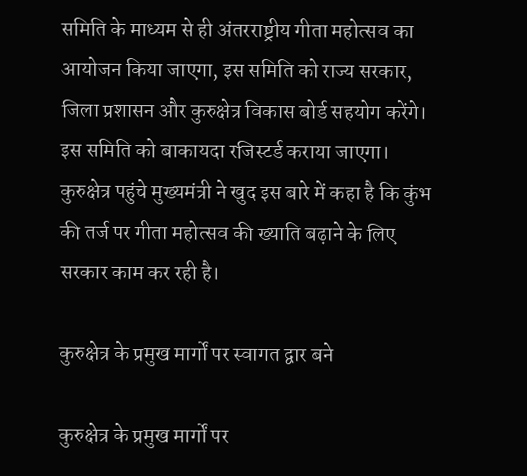समिति के माध्यम से ही अंतरराष्ट्रीय गीता महोत्सव का आयोजन किया जाएगा, इस समिति को राज्य सरकार, जिला प्रशासन और कुरुक्षेत्र विकास बोर्ड सहयोग करेंगे। इस समिति को बाकायदा रजिस्टर्ड कराया जाएगा। कुरुक्षेत्र पहुंचे मुख्यमंत्री ने खुद इस बारे में कहा है कि कुंभ की तर्ज पर गीता महोत्सव की ख्याति बढ़ाने के लिए सरकार काम कर रही है।

कुरुक्षेत्र के प्रमुख मार्गों पर स्वागत द्वार बने

कुरुक्षेत्र के प्रमुख मार्गों पर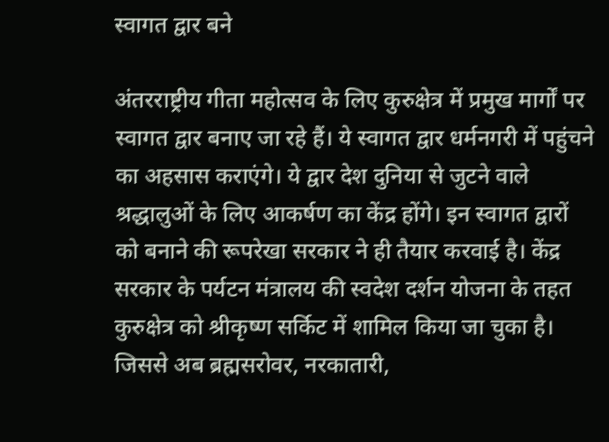स्वागत द्वार बने

अंतरराष्ट्रीय गीता महोत्सव के लिए कुरुक्षेत्र में प्रमुख मार्गों पर स्वागत द्वार बनाए जा रहे हैं। ये स्वागत द्वार धर्मनगरी में पहुंचने का अहसास कराएंगे। ये द्वार देश दुनिया से जुटने वाले श्रद्धालुओं के लिए आकर्षण का केंद्र होंगे। इन स्वागत द्वारों को बनाने की रूपरेखा सरकार ने ही तैयार करवाई है। केंद्र सरकार के पर्यटन मंत्रालय की स्वदेश दर्शन योजना के तहत कुरुक्षेत्र को श्रीकृष्ण सर्किट में शामिल किया जा चुका है। जिससे अब ब्रह्मसरोवर, नरकातारी,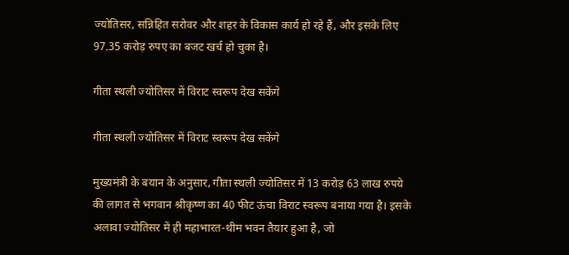ज्योतिसर, सन्निहित सरोवर और शहर के विकास कार्य हो रहे हैं, और इसके लिए 97.35 करोड़ रुपए का बजट खर्च हो चुका है।

गीता स्थली ज्योतिसर में विराट स्वरूप देख सकेंगे

गीता स्थली ज्योतिसर में विराट स्वरूप देख सकेंगे

मुख्यमंत्री के बयान के अनुसार, गीता स्थली ज्योतिसर में 13 करोड़ 63 लाख रुपये की लागत से भगवान श्रीकृष्ण का 40 फीट ऊंचा विराट स्वरूप बनाया गया है। इसके अलावा ज्योतिसर में ही महाभारत-थीम भवन तैयार हुआ है, जो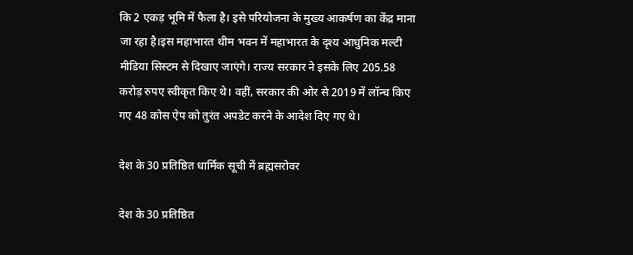कि 2 एकड़ भूमि में फैला है। इसे परियोजना के मुख्य आकर्षण का केंद्र माना जा रहा है।इस महाभारत थीम भवन में महाभारत के दृश्य आधुनिक मल्टी मीडिया सिस्टम से दिखाए जाएंगे। राज्य सरकार ने इसके लिए 205.58 करोड़ रुपए स्वीकृत किए थे। वहीं, सरकार की ओर से 2019 में लॉन्च किए गए 48 कोस ऐप को तुरंत अपडेट करने के आदेश दिए गए थे।

देश के 30 प्रतिष्ठित धार्मिक सूची में ब्रह्मसरोवर

देश के 30 प्रतिष्ठित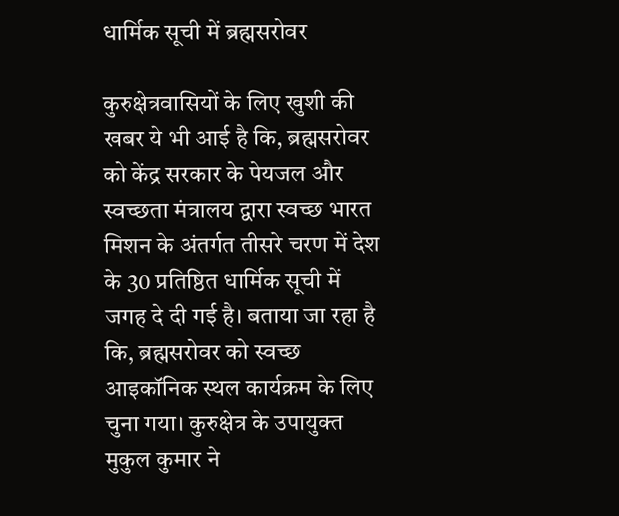धार्मिक सूची में ब्रह्मसरोवर

कुरुक्षेत्रवासियों के लिए खुशी की खबर ये भी आई है कि, ब्रह्मसरोवर को केंद्र सरकार के पेयजल और स्वच्छता मंत्रालय द्वारा स्वच्छ भारत मिशन के अंतर्गत तीसरे चरण में देश के 30 प्रतिष्ठित धार्मिक सूची में जगह दे दी गई है। बताया जा रहा है कि, ब्रह्मसरोवर को स्वच्छ आइकॉनिक स्थल कार्यक्रम के लिए चुना गया। कुरुक्षेत्र के उपायुक्त मुकुल कुमार ने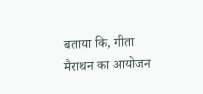बताया कि, गीता मैराथन का आयोजन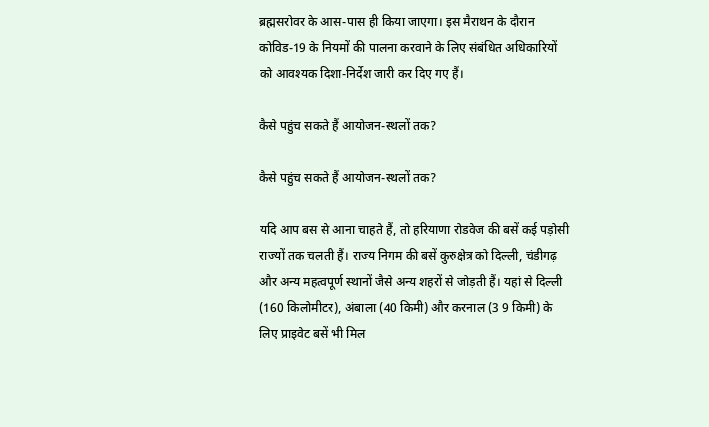ब्रह्मसरोवर के आस-पास ही किया जाएगा। इस मैराथन के दौरान कोविड-19 के नियमों की पालना करवाने के लिए संबंधित अधिकारियों को आवश्यक दिशा-निर्देश जारी कर दिए गए हैं।

कैसे पहुंच सकते हैं आयोजन-स्थलों तक?

कैसे पहुंच सकते हैं आयोजन-स्थलों तक?

यदि आप बस से आना चाहते हैं, तो हरियाणा रोडवेज की बसें कई पड़ोसी राज्यों तक चलती हैं। राज्य निगम की बसें कुरुक्षेत्र को दिल्ली, चंडीगढ़ और अन्य महत्वपूर्ण स्थानों जैसे अन्य शहरों से जोड़ती हैं। यहां से दिल्ली (160 किलोमीटर), अंबाला (40 किमी) और करनाल (3 9 किमी) के लिए प्राइवेट बसें भी मिल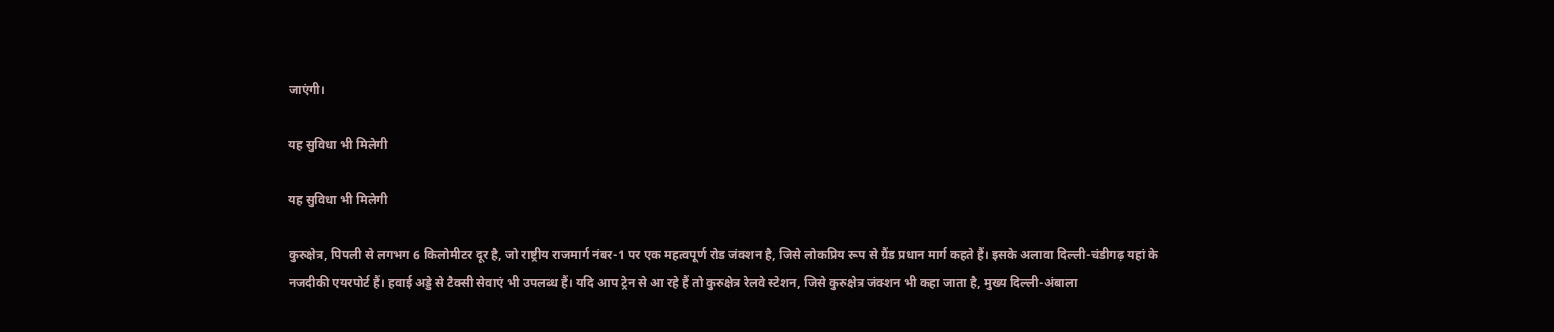जाएंगी।

यह सुविधा भी मिलेगी

यह सुविधा भी मिलेगी

कुरुक्षेत्र, पिपली से लगभग 6 किलोमीटर दूर है, जो राष्ट्रीय राजमार्ग नंबर-1 पर एक महत्वपूर्ण रोड जंक्शन है, जिसे लोकप्रिय रूप से ग्रैंड प्रधान मार्ग कहते हैं। इसके अलावा दिल्ली-चंडीगढ़ यहां के नजदीकी एयरपोर्ट हैं। हवाई अड्डे से टैक्सी सेवाएं भी उपलब्ध हैं। यदि आप ट्रेन से आ रहे हैं तो कुरुक्षेत्र रेलवे स्टेशन, जिसे कुरुक्षेत्र जंक्शन भी कहा जाता है, मुख्य दिल्ली-अंबाला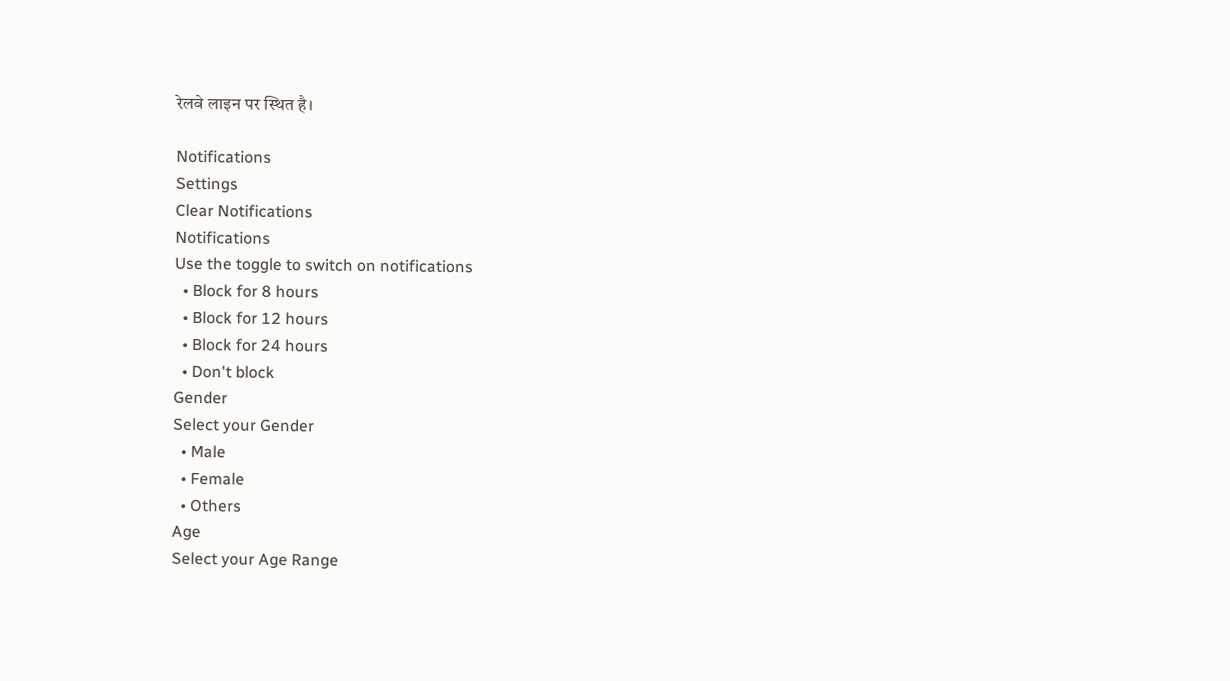रेलवे लाइन पर स्थित है।

Notifications
Settings
Clear Notifications
Notifications
Use the toggle to switch on notifications
  • Block for 8 hours
  • Block for 12 hours
  • Block for 24 hours
  • Don't block
Gender
Select your Gender
  • Male
  • Female
  • Others
Age
Select your Age Range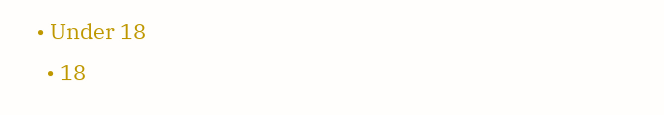• Under 18
  • 18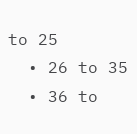to 25
  • 26 to 35
  • 36 to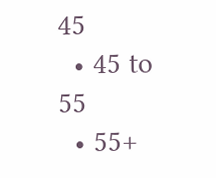45
  • 45 to 55
  • 55+